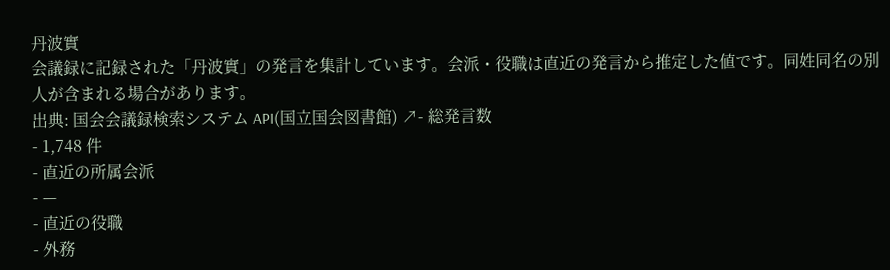丹波實
会議録に記録された「丹波實」の発言を集計しています。会派・役職は直近の発言から推定した値です。同姓同名の別人が含まれる場合があります。
出典: 国会会議録検索システム API(国立国会図書館) ↗- 総発言数
- 1,748 件
- 直近の所属会派
- —
- 直近の役職
- 外務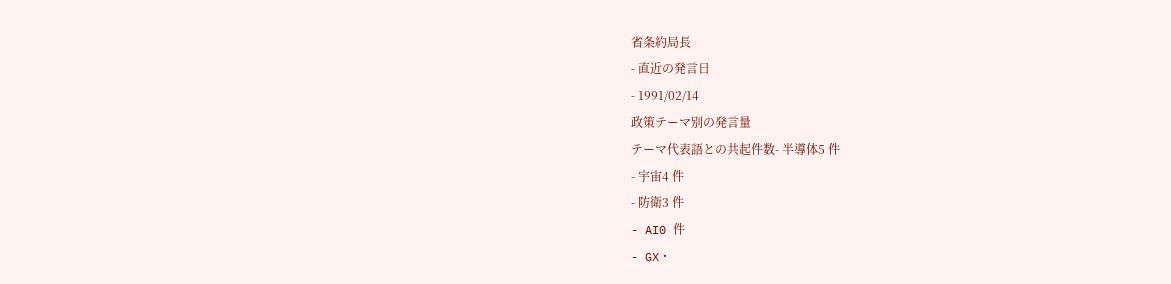省条約局長
- 直近の発言日
- 1991/02/14
政策テーマ別の発言量
テーマ代表語との共起件数- 半導体5 件
- 宇宙4 件
- 防衛3 件
- AI0 件
- GX・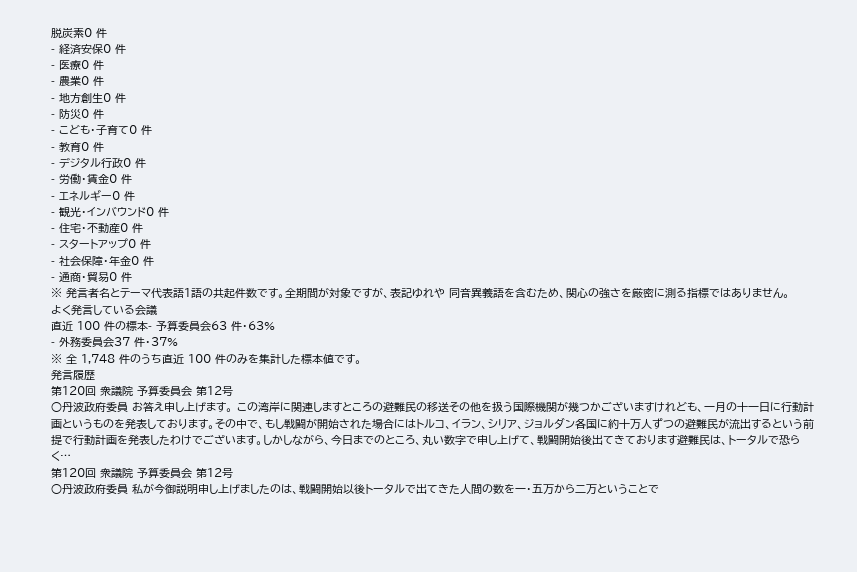脱炭素0 件
- 経済安保0 件
- 医療0 件
- 農業0 件
- 地方創生0 件
- 防災0 件
- こども・子育て0 件
- 教育0 件
- デジタル行政0 件
- 労働・賃金0 件
- エネルギー0 件
- 観光・インバウンド0 件
- 住宅・不動産0 件
- スタートアップ0 件
- 社会保障・年金0 件
- 通商・貿易0 件
※ 発言者名とテーマ代表語1語の共起件数です。全期間が対象ですが、表記ゆれや 同音異義語を含むため、関心の強さを厳密に測る指標ではありません。
よく発言している会議
直近 100 件の標本- 予算委員会63 件・63%
- 外務委員会37 件・37%
※ 全 1,748 件のうち直近 100 件のみを集計した標本値です。
発言履歴
第120回 衆議院 予算委員会 第12号
○丹波政府委員 お答え申し上げます。 この湾岸に関連しますところの避難民の移送その他を扱う国際機関が幾つかございますけれども、一月の十一日に行動計画というものを発表しております。その中で、もし戦闘が開始された場合にはトルコ、イラン、シリア、ジョルダン各国に約十万人ずつの避難民が流出するという前提で行動計画を発表したわけでございます。しかしながら、今日までのところ、丸い数字で申し上げて、戦闘開始後出てきております避難民は、トータルで恐らく…
第120回 衆議院 予算委員会 第12号
○丹波政府委員 私が今御説明申し上げましたのは、戦闘開始以後トータルで出てきた人間の数を一・五万から二万ということで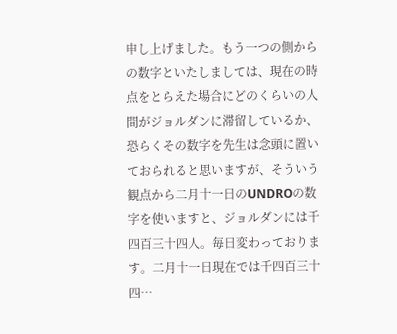申し上げました。もう一つの側からの数字といたしましては、現在の時点をとらえた場合にどのくらいの人間がジョルダンに滞留しているか、恐らくその数字を先生は念頭に置いておられると思いますが、そういう観点から二月十一日のUNDROの数字を使いますと、ジョルダンには千四百三十四人。毎日変わっております。二月十一日現在では千四百三十四…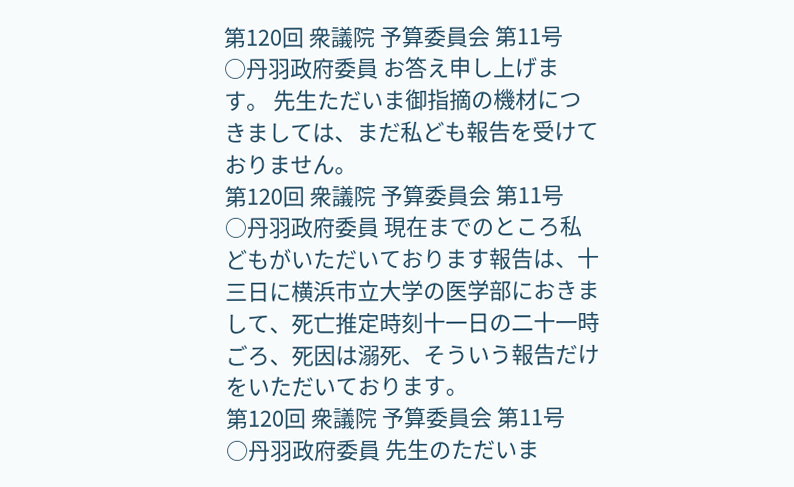第120回 衆議院 予算委員会 第11号
○丹羽政府委員 お答え申し上げます。 先生ただいま御指摘の機材につきましては、まだ私ども報告を受けておりません。
第120回 衆議院 予算委員会 第11号
○丹羽政府委員 現在までのところ私どもがいただいております報告は、十三日に横浜市立大学の医学部におきまして、死亡推定時刻十一日の二十一時ごろ、死因は溺死、そういう報告だけをいただいております。
第120回 衆議院 予算委員会 第11号
○丹羽政府委員 先生のただいま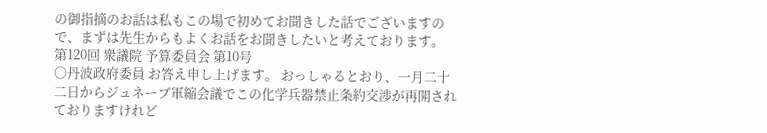の御指摘のお話は私もこの場で初めてお聞きした話でございますので、まずは先生からもよくお話をお聞きしたいと考えております。
第120回 衆議院 予算委員会 第10号
○丹波政府委員 お答え申し上げます。 おっしゃるとおり、一月二十二日からジュネーブ軍縮会議でこの化学兵器禁止条約交渉が再開されておりますけれど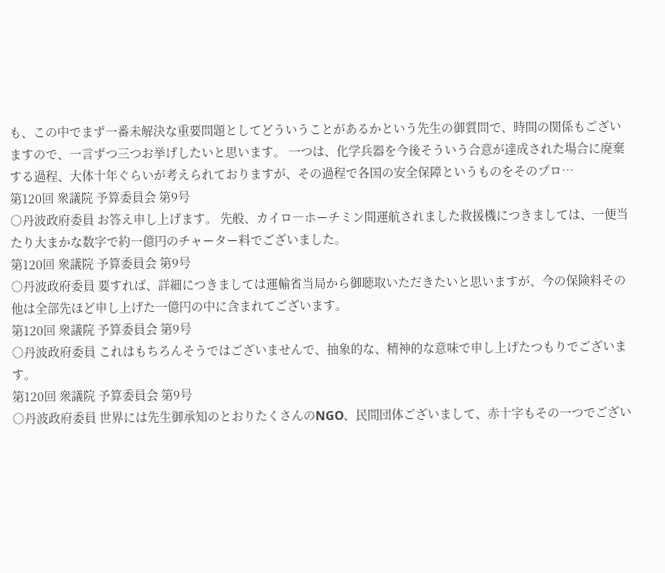も、この中でまず一番未解決な重要問題としてどういうことがあるかという先生の御質問で、時間の関係もございますので、一言ずつ三つお挙げしたいと思います。 一つは、化学兵器を今後そういう合意が達成された場合に廃棄する過程、大体十年ぐらいが考えられておりますが、その過程で各国の安全保障というものをそのプロ…
第120回 衆議院 予算委員会 第9号
○丹波政府委員 お答え申し上げます。 先般、カイロ―ホーチミン間運航されました救援機につきましては、一便当たり大まかな数字で約一億円のチャーター料でございました。
第120回 衆議院 予算委員会 第9号
○丹波政府委員 要すれば、詳細につきましては運輸省当局から御聴取いただきたいと思いますが、今の保険料その他は全部先ほど申し上げた一億円の中に含まれてございます。
第120回 衆議院 予算委員会 第9号
○丹波政府委員 これはもちろんそうではございませんで、抽象的な、精神的な意味で申し上げたつもりでございます。
第120回 衆議院 予算委員会 第9号
○丹波政府委員 世界には先生御承知のとおりたくさんのNGO、民間団体ございまして、赤十字もその一つでござい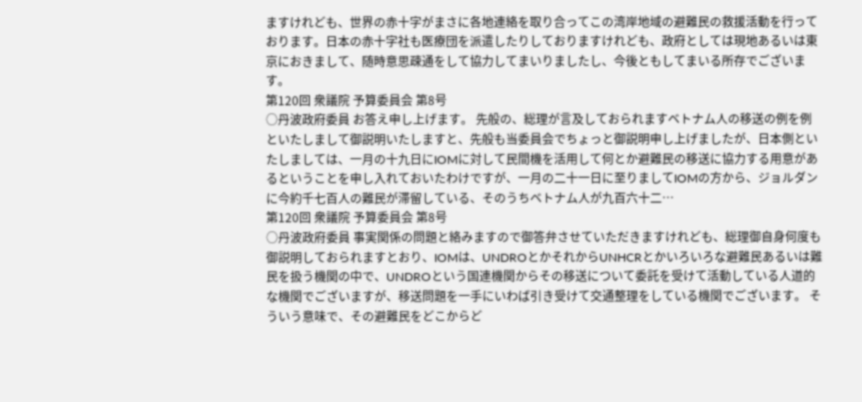ますけれども、世界の赤十字がまさに各地連絡を取り合ってこの湾岸地域の避難民の救援活動を行っております。日本の赤十字社も医療団を派遣したりしておりますけれども、政府としては現地あるいは東京におきまして、随時意思疎通をして協力してまいりましたし、今後ともしてまいる所存でございます。
第120回 衆議院 予算委員会 第8号
○丹波政府委員 お答え申し上げます。 先般の、総理が言及しておられますベトナム人の移送の例を例といたしまして御説明いたしますと、先般も当委員会でちょっと御説明申し上げましたが、日本側といたしましては、一月の十九日にIOMに対して民間機を活用して何とか避難民の移送に協力する用意があるということを申し入れておいたわけですが、一月の二十一日に至りましてIOMの方から、ジョルダンに今約千七百人の難民が滞留している、そのうちベトナム人が九百六十二…
第120回 衆議院 予算委員会 第8号
○丹波政府委員 事実関係の問題と絡みますので御答弁させていただきますけれども、総理御自身何度も御説明しておられますとおり、IOMは、UNDROとかそれからUNHCRとかいろいろな避難民あるいは難民を扱う機関の中で、UNDROという国連機関からその移送について委託を受けて活動している人道的な機関でございますが、移送問題を一手にいわば引き受けて交通整理をしている機関でございます。 そういう意味で、その避難民をどこからど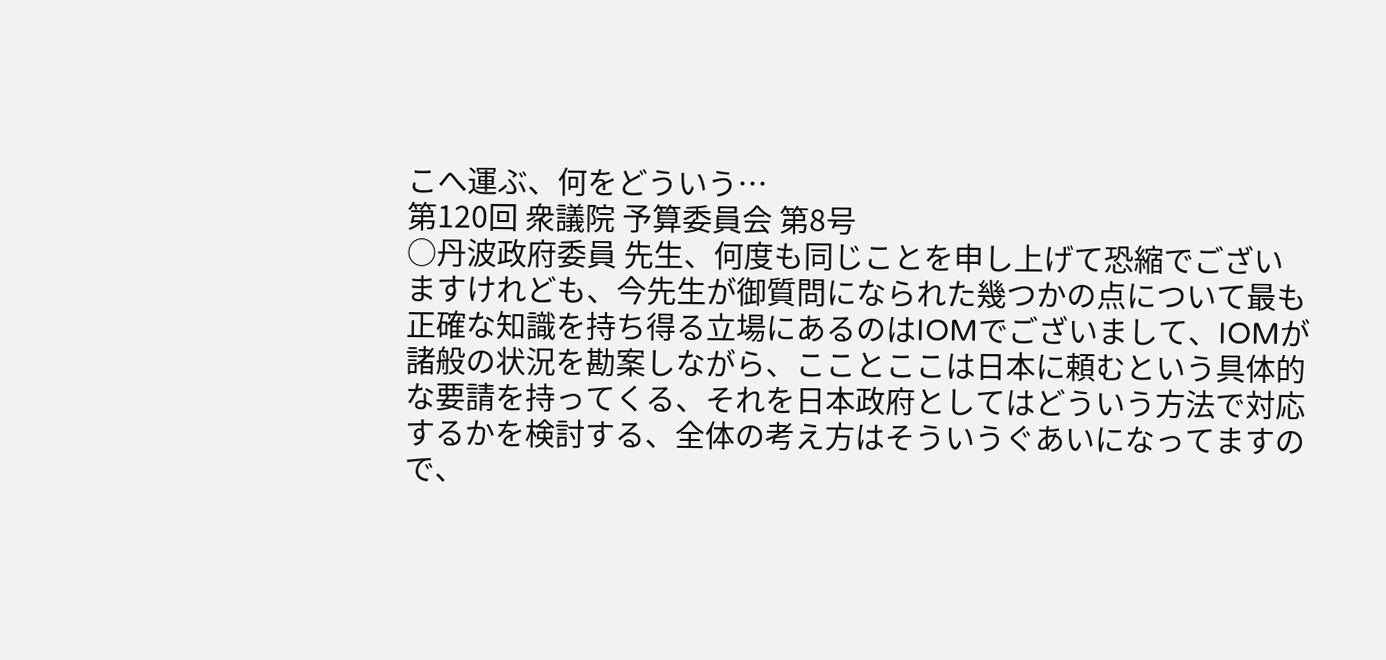こへ運ぶ、何をどういう…
第120回 衆議院 予算委員会 第8号
○丹波政府委員 先生、何度も同じことを申し上げて恐縮でございますけれども、今先生が御質問になられた幾つかの点について最も正確な知識を持ち得る立場にあるのはIOMでございまして、IOMが諸般の状況を勘案しながら、こことここは日本に頼むという具体的な要請を持ってくる、それを日本政府としてはどういう方法で対応するかを検討する、全体の考え方はそういうぐあいになってますので、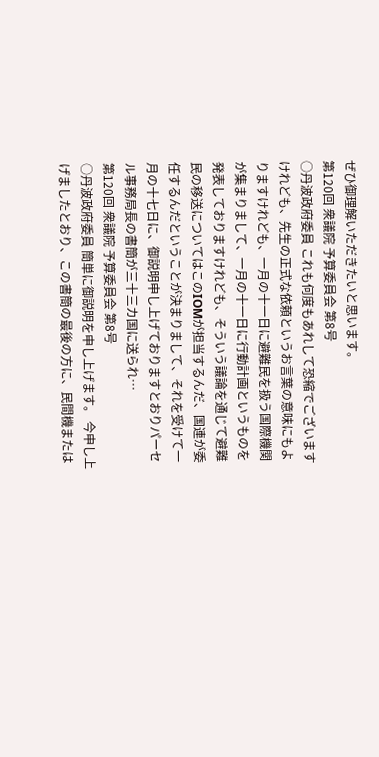ぜひ御理解いただきたいと思います。
第120回 衆議院 予算委員会 第8号
○丹波政府委員 これも何度もあれして恐縮でございますけれども、先生の正式な依頼というお言葉の意味にもよりますけれども、一月の十一日に避難民を扱う国際機関が集まりまして、一月の十一日に行動計画というものを発表しておりますけれども、そういう議論を通じて避難民の移送についてはこのIOMが担当するんだ、国連が委任するんだということが決まりまして、それを受けて一月の十七日に、御説明申し上げておりますとおりパーセル事務局長の書簡が三十三カ国に送られ…
第120回 衆議院 予算委員会 第8号
○丹波政府委員 簡単に御説明を申し上げます。 今申し上げましたとおり、この書簡の最後の方に、民間機または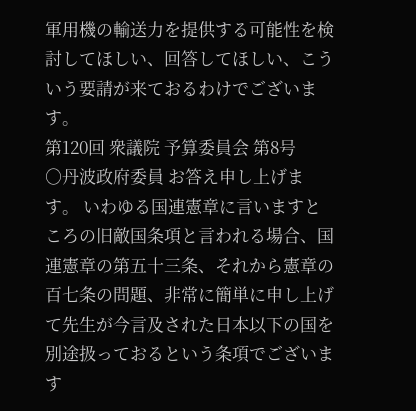軍用機の輸送力を提供する可能性を検討してほしい、回答してほしい、こういう要請が来ておるわけでございます。
第120回 衆議院 予算委員会 第8号
○丹波政府委員 お答え申し上げます。 いわゆる国連憲章に言いますところの旧敵国条項と言われる場合、国連憲章の第五十三条、それから憲章の百七条の問題、非常に簡単に申し上げて先生が今言及された日本以下の国を別途扱っておるという条項でございます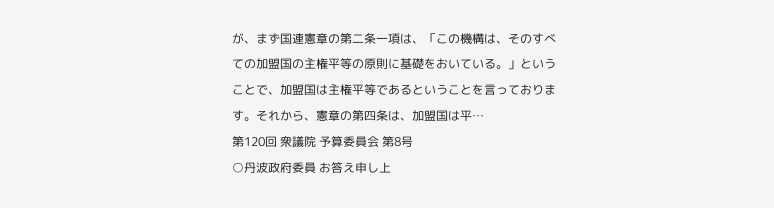が、まず国連憲章の第二条一項は、「この機構は、そのすべての加盟国の主権平等の原則に基礎をおいている。」ということで、加盟国は主権平等であるということを言っております。それから、憲章の第四条は、加盟国は平…
第120回 衆議院 予算委員会 第8号
○丹波政府委員 お答え申し上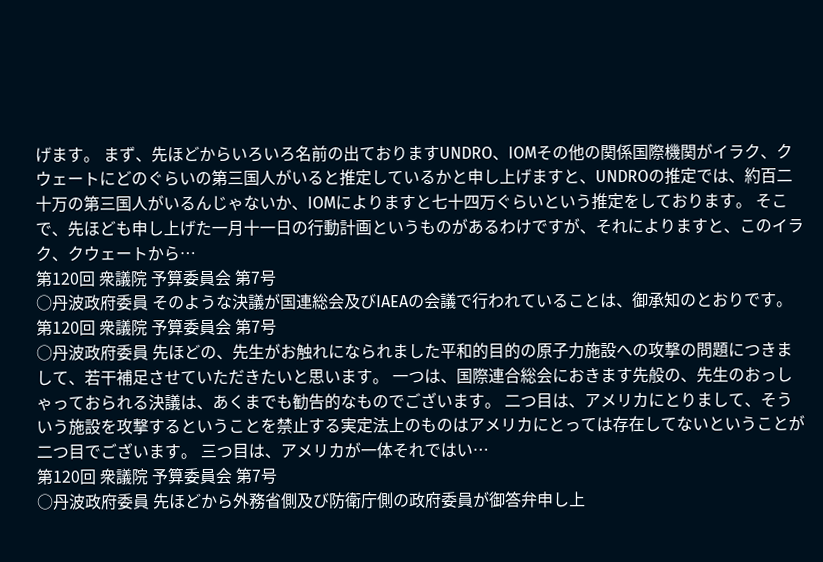げます。 まず、先ほどからいろいろ名前の出ておりますUNDRO、IOMその他の関係国際機関がイラク、クウェートにどのぐらいの第三国人がいると推定しているかと申し上げますと、UNDROの推定では、約百二十万の第三国人がいるんじゃないか、IOMによりますと七十四万ぐらいという推定をしております。 そこで、先ほども申し上げた一月十一日の行動計画というものがあるわけですが、それによりますと、このイラク、クウェートから…
第120回 衆議院 予算委員会 第7号
○丹波政府委員 そのような決議が国連総会及びIAEAの会議で行われていることは、御承知のとおりです。
第120回 衆議院 予算委員会 第7号
○丹波政府委員 先ほどの、先生がお触れになられました平和的目的の原子力施設への攻撃の問題につきまして、若干補足させていただきたいと思います。 一つは、国際連合総会におきます先般の、先生のおっしゃっておられる決議は、あくまでも勧告的なものでございます。 二つ目は、アメリカにとりまして、そういう施設を攻撃するということを禁止する実定法上のものはアメリカにとっては存在してないということが二つ目でございます。 三つ目は、アメリカが一体それではい…
第120回 衆議院 予算委員会 第7号
○丹波政府委員 先ほどから外務省側及び防衛庁側の政府委員が御答弁申し上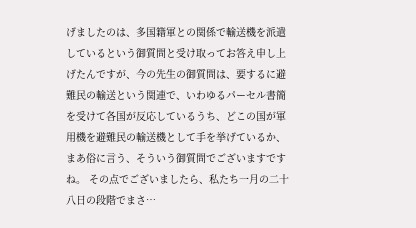げましたのは、多国籍軍との関係で輸送機を派遣しているという御質問と受け取ってお答え申し上げたんですが、今の先生の御質問は、要するに避難民の輸送という関連で、いわゆるパーセル書簡を受けて各国が反応しているうち、どこの国が軍用機を避難民の輸送機として手を挙げているか、まあ俗に言う、そういう御質問でございますですね。 その点でございましたら、私たち一月の二十八日の段階でまさ…